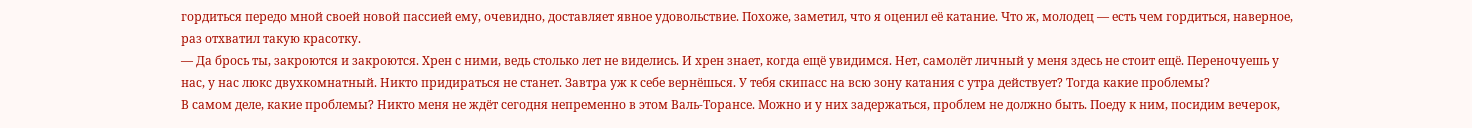гордиться передо мной своей новой пассией ему, очевидно, доставляет явное удовольствие. Похоже, заметил, что я оценил её катание. Что ж, молодец — есть чем гордиться, наверное, раз отхватил такую красотку.
— Да брось ты, закроются и закроются. Хрен с ними, ведь столько лет не виделись. И хрен знает, когда ещё увидимся. Нет, самолёт личный у меня здесь не стоит ещё. Переночуешь у нас, у нас люкс двухкомнатный. Никто придираться не станет. Завтра уж к себе вернёшься. У тебя скипасс на всю зону катания с утра действует? Тогда какие проблемы?
В самом деле, какие проблемы? Никто меня не ждёт сегодня непременно в этом Валь-Торансе. Можно и у них задержаться, проблем не должно быть. Поеду к ним, посидим вечерок,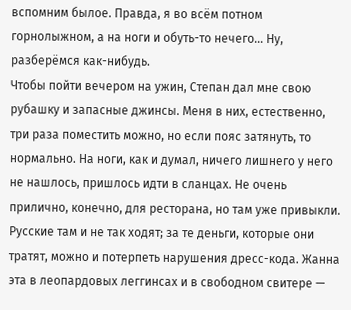вспомним былое. Правда, я во всём потном горнолыжном, а на ноги и обуть-то нечего… Ну, разберёмся как-нибудь.
Чтобы пойти вечером на ужин, Степан дал мне свою рубашку и запасные джинсы. Меня в них, естественно, три раза поместить можно, но если пояс затянуть, то нормально. На ноги, как и думал, ничего лишнего у него не нашлось, пришлось идти в сланцах. Не очень прилично, конечно, для ресторана, но там уже привыкли. Русские там и не так ходят; за те деньги, которые они тратят, можно и потерпеть нарушения дресс-кода. Жанна эта в леопардовых леггинсах и в свободном свитере —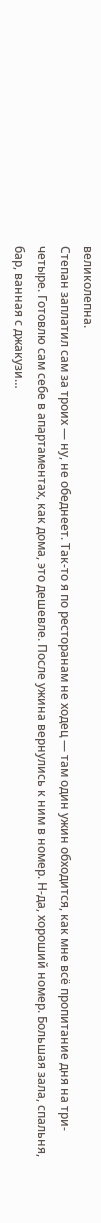великолепна.
Степан заплатил сам за троих — ну, не обеднеет. Так-то я по ресторанам не ходец — там один ужин обходится, как мне всё пропитание дня на три-четыре. Готовлю сам себе в апартаментах, как дома, это дешевле. После ужина вернулись к ним в номер. Н-да, хороший номер. Большая зала, спальня, бар, ванная с джакузи…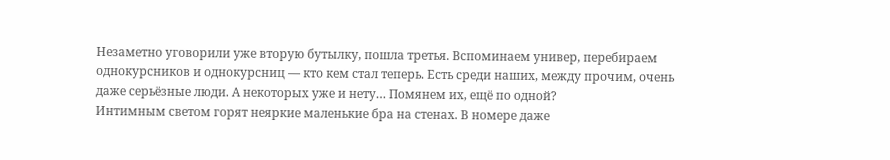Незаметно уговорили уже вторую бутылку, пошла третья. Вспоминаем универ, перебираем однокурсников и однокурсниц — кто кем стал теперь. Есть среди наших, между прочим, очень даже серьёзные люди. А некоторых уже и нету… Помянем их, ещё по одной?
Интимным светом горят неяркие маленькие бра на стенах. В номере даже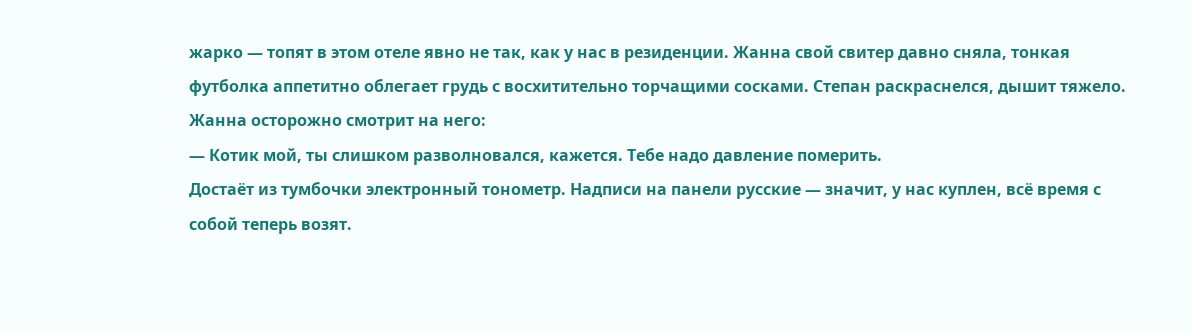жарко — топят в этом отеле явно не так, как у нас в резиденции. Жанна свой свитер давно сняла, тонкая футболка аппетитно облегает грудь с восхитительно торчащими сосками. Степан раскраснелся, дышит тяжело. Жанна осторожно смотрит на него:
— Котик мой, ты слишком разволновался, кажется. Тебе надо давление померить.
Достаёт из тумбочки электронный тонометр. Надписи на панели русские — значит, у нас куплен, всё время с собой теперь возят.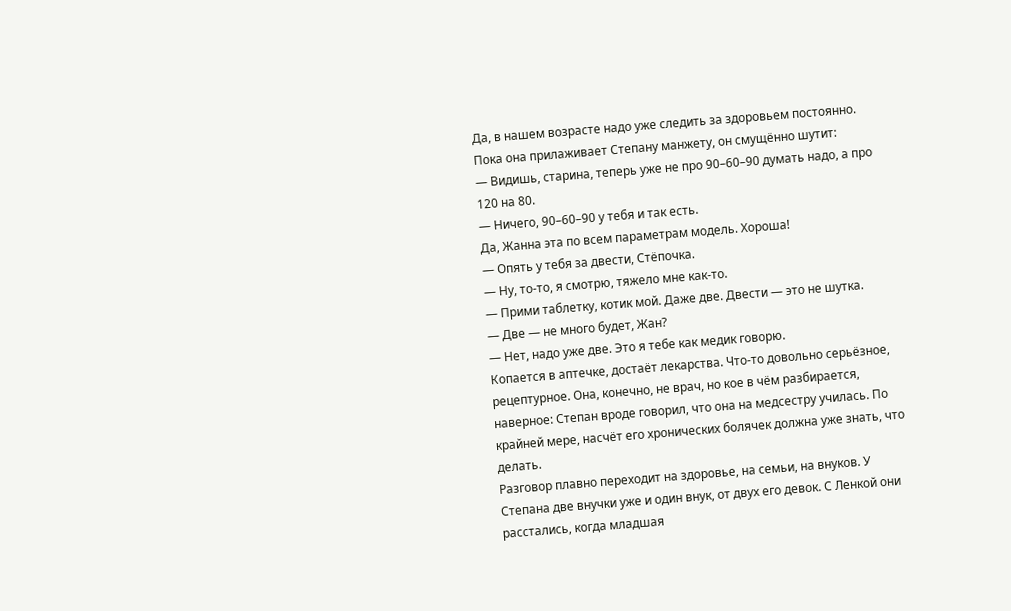Да, в нашем возрасте надо уже следить за здоровьем постоянно. Пока она прилаживает Степану манжету, он смущённо шутит:
— Видишь, старина, теперь уже не про 90–60–90 думать надо, а про 120 на 80.
— Ничего, 90–60–90 у тебя и так есть.
Да, Жанна эта по всем параметрам модель. Хороша!
— Опять у тебя за двести, Стёпочка.
— Ну, то-то, я смотрю, тяжело мне как-то.
— Прими таблетку, котик мой. Даже две. Двести — это не шутка.
— Две — не много будет, Жан?
— Нет, надо уже две. Это я тебе как медик говорю.
Копается в аптечке, достаёт лекарства. Что-то довольно серьёзное, рецептурное. Она, конечно, не врач, но кое в чём разбирается, наверное: Степан вроде говорил, что она на медсестру училась. По крайней мере, насчёт его хронических болячек должна уже знать, что делать.
Разговор плавно переходит на здоровье, на семьи, на внуков. У Степана две внучки уже и один внук, от двух его девок. С Ленкой они расстались, когда младшая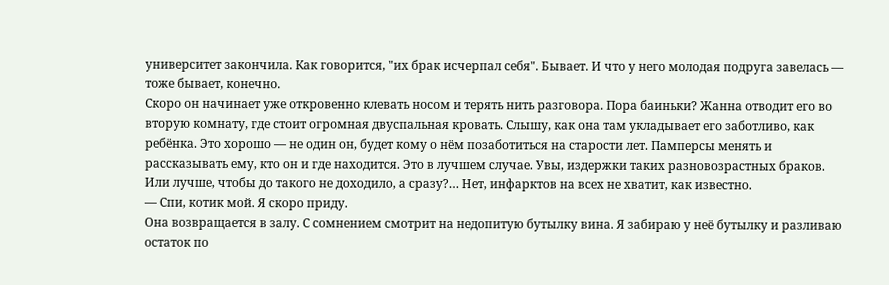университет закончила. Как говорится, "их брак исчерпал себя". Бывает. И что у него молодая подруга завелась — тоже бывает, конечно.
Скоро он начинает уже откровенно клевать носом и терять нить разговора. Пора баиньки? Жанна отводит его во вторую комнату, где стоит огромная двуспальная кровать. Слышу, как она там укладывает его заботливо, как ребёнка. Это хорошо — не один он, будет кому о нём позаботиться на старости лет. Памперсы менять и рассказывать ему, кто он и где находится. Это в лучшем случае. Увы, издержки таких разновозрастных браков. Или лучше, чтобы до такого не доходило, а сразу?… Нет, инфарктов на всех не хватит, как известно.
— Спи, котик мой. Я скоро приду.
Она возвращается в залу. С сомнением смотрит на недопитую бутылку вина. Я забираю у неё бутылку и разливаю остаток по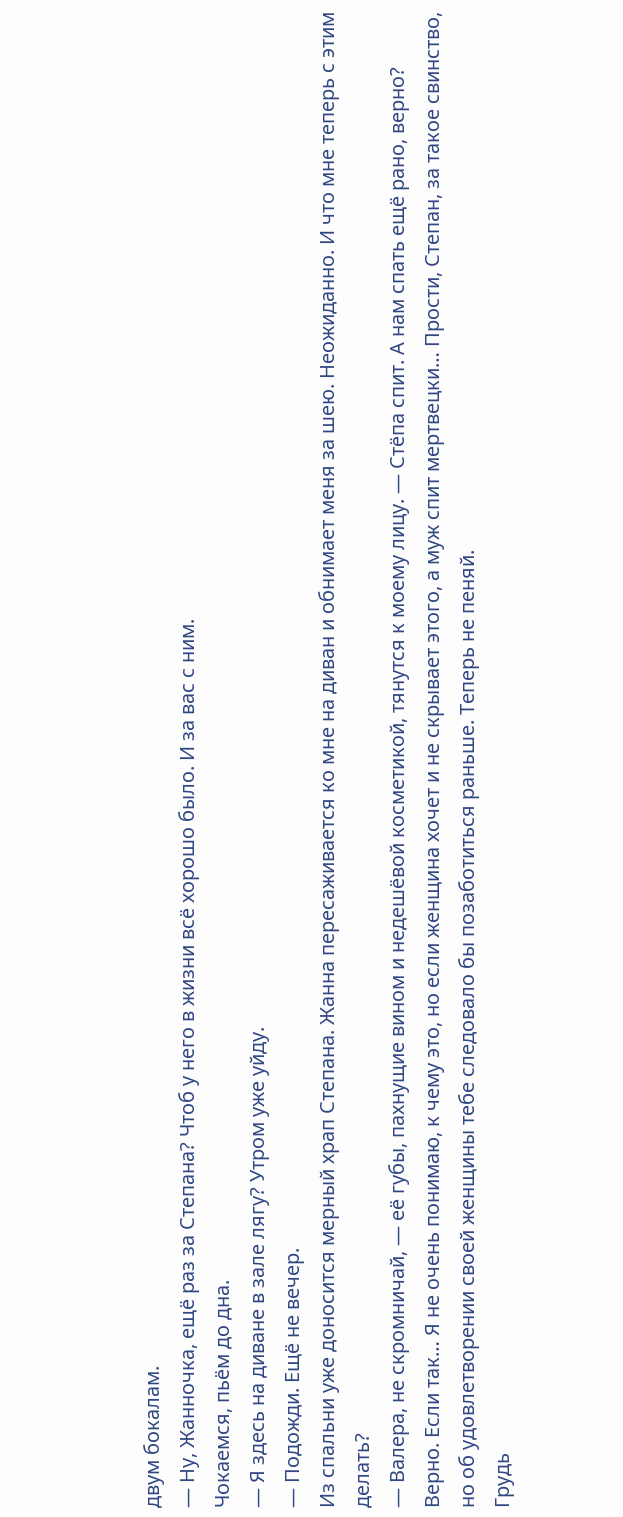двум бокалам.
— Ну, Жанночка, ещё раз за Степана? Чтоб у него в жизни всё хорошо было. И за вас с ним.
Чокаемся, пьём до дна.
— Я здесь на диване в зале лягу? Утром уже уйду.
— Подожди. Ещё не вечер.
Из спальни уже доносится мерный храп Степана. Жанна пересаживается ко мне на диван и обнимает меня за шею. Неожиданно. И что мне теперь с этим делать?
— Валера, не скромничай, — её губы, пахнущие вином и недешёвой косметикой, тянутся к моему лицу. — Стёпа спит. А нам спать ещё рано, верно?
Верно. Если так… Я не очень понимаю, к чему это, но если женщина хочет и не скрывает этого, а муж спит мертвецки… Прости, Степан, за такое свинство, но об удовлетворении своей женщины тебе следовало бы позаботиться раньше. Теперь не пеняй.
Грудь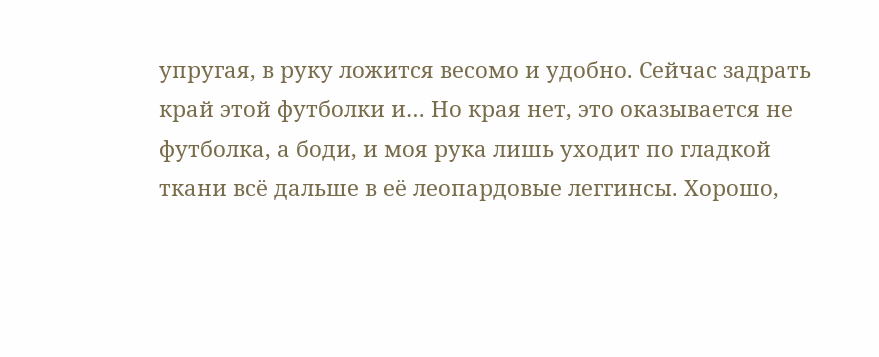упругая, в руку ложится весомо и удобно. Сейчас задрать край этой футболки и… Но края нет, это оказывается не футболка, а боди, и моя рука лишь уходит по гладкой ткани всё дальше в её леопардовые леггинсы. Хорошо,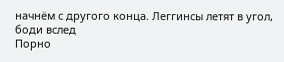начнём с другого конца. Леггинсы летят в угол, боди вслед
Порно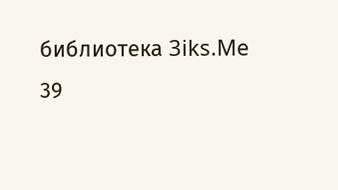библиотека 3iks.Me
39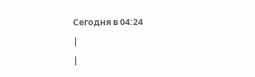Сегодня в 04:24
|
|